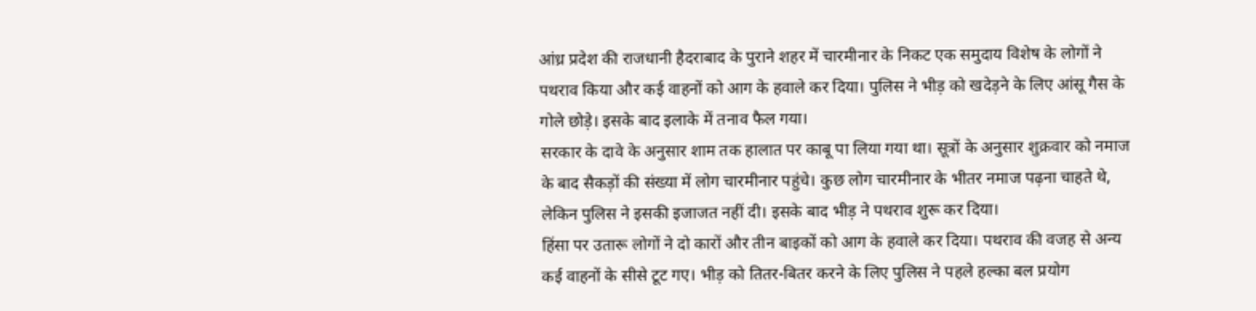आंध्र प्रदेश की राजधानी हैदराबाद के पुराने शहर में चारमीनार के निकट एक समुदाय विशेष के लोगों ने पथराव किया और कई वाहनों को आग के हवाले कर दिया। पुलिस ने भीड़ को खदेड़ने के लिए आंसू गैस के गोले छोड़े। इसके बाद इलाके में तनाव फैल गया।
सरकार के दावे के अनुसार शाम तक हालात पर काबू पा लिया गया था। सूत्रों के अनुसार शुक्रवार को नमाज के बाद सैकड़ों की संख्या में लोग चारमीनार पहुंचे। कुछ लोग चारमीनार के भीतर नमाज पढ़ना चाहते थे, लेकिन पुलिस ने इसकी इजाजत नहीं दी। इसके बाद भीड़ ने पथराव शुरू कर दिया।
हिंसा पर उतारू लोगों ने दो कारों और तीन बाइकों को आग के हवाले कर दिया। पथराव की वजह से अन्य कई वाहनों के सीसे टूट गए। भीड़ को तितर-बितर करने के लिए पुलिस ने पहले हल्का बल प्रयोग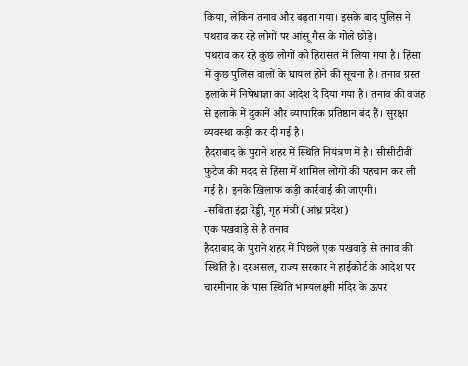किया, लेकिन तनाव और बढ़ता गया। इसके बाद पुलिस ने पथराव कर रहे लोगों पर आंसू गैस के गोले छोड़े।
पथराव कर रहे कुछ लोगों को हिरासत में लिया गया है। हिंसा में कुछ पुलिस वालों के घायल होने की सूचना है। तनाव ग्रस्त इलाके में निषेधाज्ञा का आदेश दे दिया गया है। तनाव की वजह से इलाके में दुकानें और व्यापारिक प्रतिष्ठान बंद हैं। सुरक्षा व्यवस्था कड़ी कर दी गई है।
हैदराबाद के पुराने शहर में स्थिति नियंत्रण में है। सीसीटीवी फुटेज की मदद से हिंसा में शामिल लोगों की पहचान कर ली गई है। इनके खिलाफ कड़ी कार्रवाई की जाएगी।
-सबिता इंद्रा रेड्डी, गृह मंत्री (आंध्र प्रदेश)
एक पखवाड़े से है तनाव
हैदराबाद के पुराने शहर में पिछले एक पखवाड़े से तनाव की स्थिति है। दरअसल, राज्य सरकार ने हाईकोर्ट के आदेश पर चारमीनार के पास स्थिति भाग्यलक्ष्मी मंदिर के ऊपर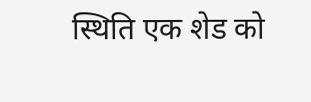स्थिति एक शेड को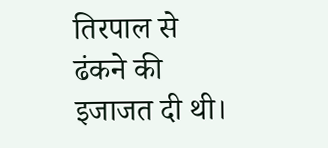तिरपाल से ढंकने की इजाजत दी थी।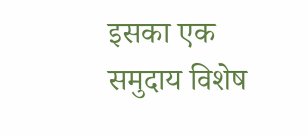इसका एक समुदाय विशेष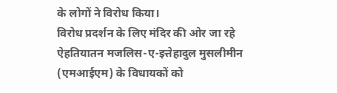के लोगों ने विरोध किया।
विरोध प्रदर्शन के लिए मंदिर की ओर जा रहे ऐहतियातन मजलिस-ए-इत्तेहादुल मुसलीमीन (एमआईएम) के विधायकों को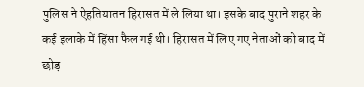पुलिस ने ऐहतियातन हिरासत में ले लिया था। इसके बाद पुराने शहर के कई इलाके में हिंसा फैल गई थी। हिरासत में लिए गए नेताओं को बाद में छोड़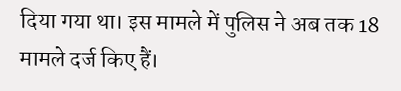दिया गया था। इस मामले में पुलिस ने अब तक 18 मामले दर्ज किए हैं।